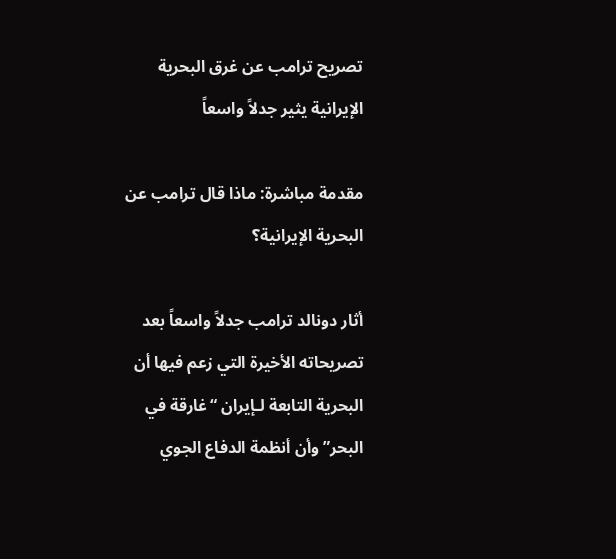تصريح ترامب عن غرق البحرية الإيرانية يثير جدلاً واسعاً

مقدمة مباشرة: ماذا قال ترامب عن البحرية الإيرانية؟

أثار دونالد ترامب جدلاً واسعاً بعد تصريحاته الأخيرة التي زعم فيها أن البحرية التابعة لـإيران “غارقة في البحر” وأن أنظمة الدفاع الجوي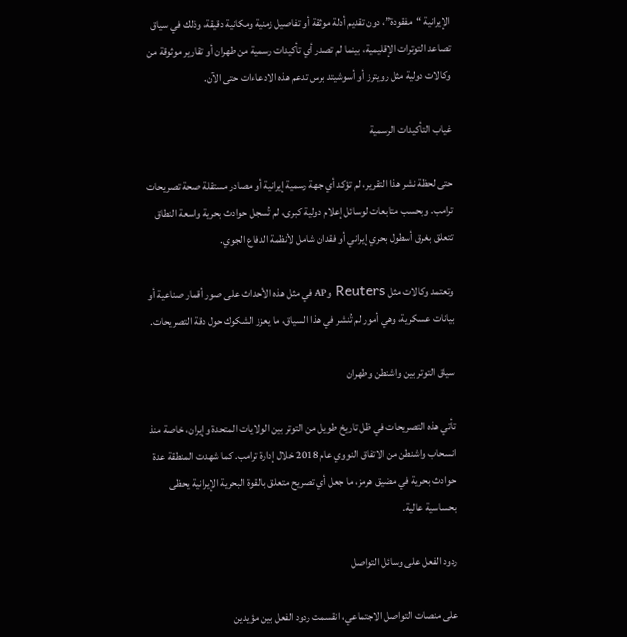الإيرانية “مفقودة”، دون تقديم أدلة موثقة أو تفاصيل زمنية ومكانية دقيقة، وذلك في سياق تصاعد التوترات الإقليمية، بينما لم تصدر أي تأكيدات رسمية من طهران أو تقارير موثوقة من وكالات دولية مثل رويترز أو أسوشيتد برس تدعم هذه الادعاءات حتى الآن.

غياب التأكيدات الرسمية

حتى لحظة نشر هذا التقرير، لم تؤكد أي جهة رسمية إيرانية أو مصادر مستقلة صحة تصريحات ترامب. وبحسب متابعات لوسائل إعلام دولية كبرى، لم تُسجل حوادث بحرية واسعة النطاق تتعلق بغرق أسطول بحري إيراني أو فقدان شامل لأنظمة الدفاع الجوي.

وتعتمد وكالات مثل Reuters وAP في مثل هذه الأحداث على صور أقمار صناعية أو بيانات عسكرية، وهي أمور لم تُنشر في هذا السياق، ما يعزز الشكوك حول دقة التصريحات.

سياق التوتر بين واشنطن وطهران

تأتي هذه التصريحات في ظل تاريخ طويل من التوتر بين الولايات المتحدة وإيران، خاصة منذ انسحاب واشنطن من الاتفاق النووي عام 2018 خلال إدارة ترامب. كما شهدت المنطقة عدة حوادث بحرية في مضيق هرمز، ما جعل أي تصريح متعلق بالقوة البحرية الإيرانية يحظى بحساسية عالية.

ردود الفعل على وسائل التواصل

على منصات التواصل الاجتماعي، انقسمت ردود الفعل بين مؤيدين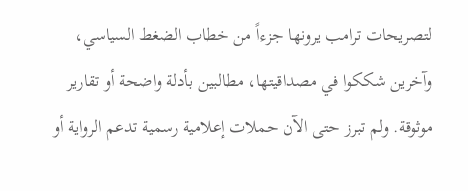لتصريحات ترامب يرونها جزءاً من خطاب الضغط السياسي، وآخرين شككوا في مصداقيتها، مطالبين بأدلة واضحة أو تقارير موثوقة. ولم تبرز حتى الآن حملات إعلامية رسمية تدعم الرواية أو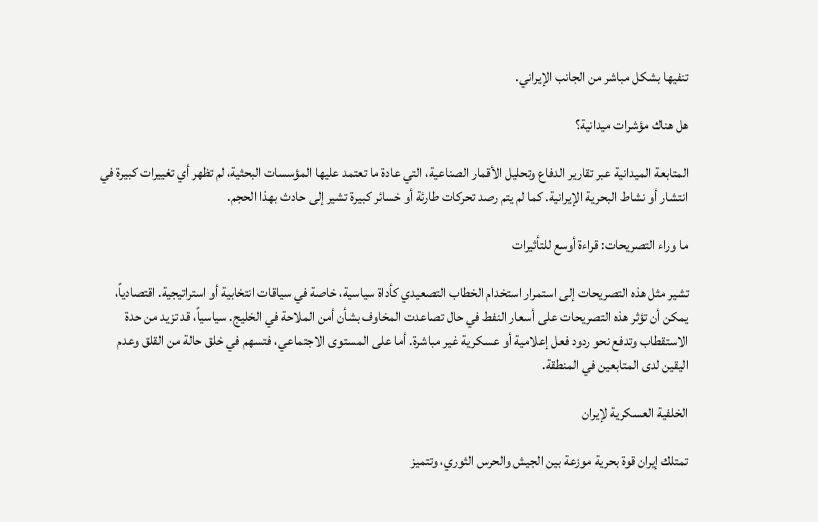تنفيها بشكل مباشر من الجانب الإيراني.

هل هناك مؤشرات ميدانية؟

المتابعة الميدانية عبر تقارير الدفاع وتحليل الأقمار الصناعية، التي عادة ما تعتمد عليها المؤسسات البحثية، لم تظهر أي تغييرات كبيرة في انتشار أو نشاط البحرية الإيرانية. كما لم يتم رصد تحركات طارئة أو خسائر كبيرة تشير إلى حادث بهذا الحجم.

ما وراء التصريحات: قراءة أوسع للتأثيرات

تشير مثل هذه التصريحات إلى استمرار استخدام الخطاب التصعيدي كأداة سياسية، خاصة في سياقات انتخابية أو استراتيجية. اقتصادياً، يمكن أن تؤثر هذه التصريحات على أسعار النفط في حال تصاعدت المخاوف بشأن أمن الملاحة في الخليج. سياسياً، قد تزيد من حدة الاستقطاب وتدفع نحو ردود فعل إعلامية أو عسكرية غير مباشرة. أما على المستوى الاجتماعي، فتسهم في خلق حالة من القلق وعدم اليقين لدى المتابعين في المنطقة.

الخلفية العسكرية لإيران

تمتلك إيران قوة بحرية موزعة بين الجيش والحرس الثوري، وتتميز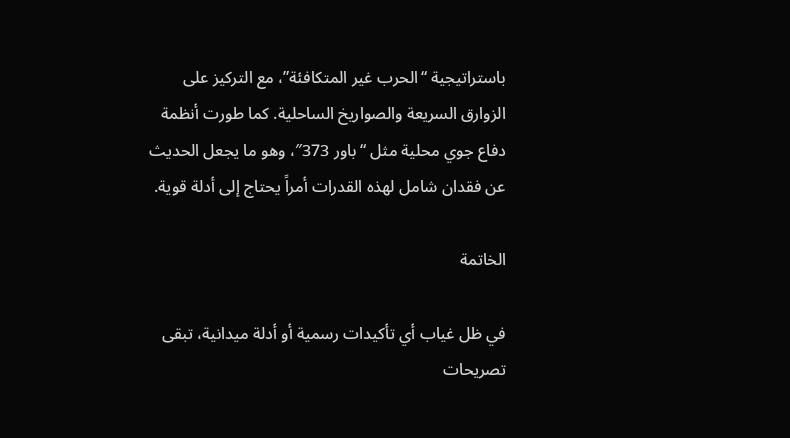باستراتيجية “الحرب غير المتكافئة”، مع التركيز على الزوارق السريعة والصواريخ الساحلية. كما طورت أنظمة دفاع جوي محلية مثل “باور 373″، وهو ما يجعل الحديث عن فقدان شامل لهذه القدرات أمراً يحتاج إلى أدلة قوية.

الخاتمة

في ظل غياب أي تأكيدات رسمية أو أدلة ميدانية، تبقى تصريحات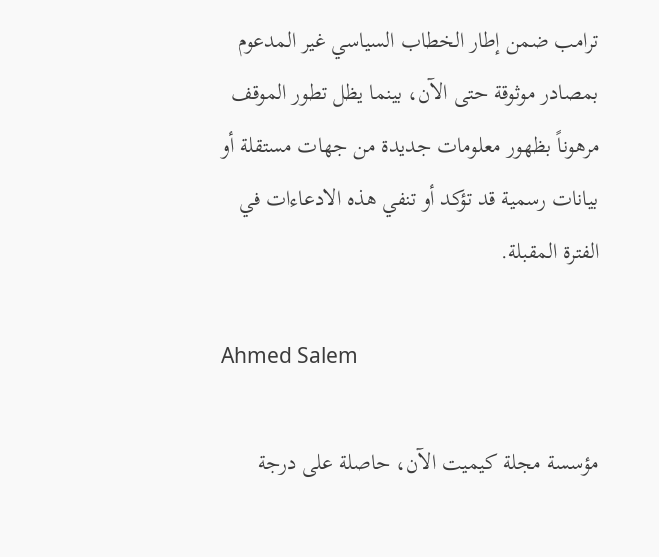ترامب ضمن إطار الخطاب السياسي غير المدعوم بمصادر موثوقة حتى الآن، بينما يظل تطور الموقف مرهوناً بظهور معلومات جديدة من جهات مستقلة أو بيانات رسمية قد تؤكد أو تنفي هذه الادعاءات في الفترة المقبلة.

Ahmed Salem

مؤسسة مجلة كيميت الآن، حاصلة على درجة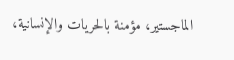الماجستير، مؤمنة بالحريات والإنسانية،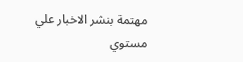مهتمة بنشر الاخبار علي مستوي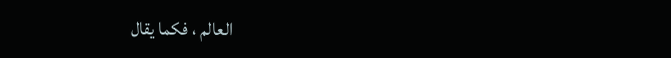العالم ، فكما يقال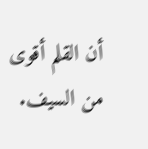أن القلم أقوى من السيف.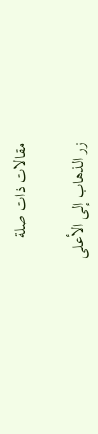مقالات ذات صلة

زر الذهاب إلى الأعلى